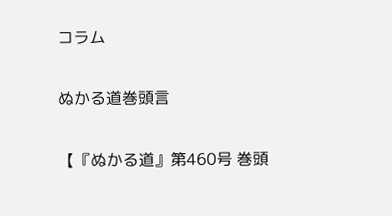コラム

ぬかる道巻頭言

【『ぬかる道』第460号 巻頭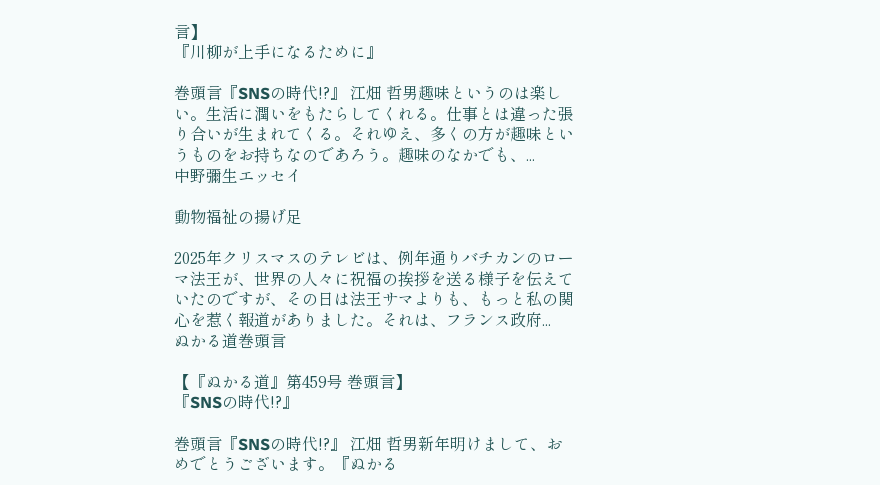言】
『川柳が上手になるために』

巻頭言『SNSの時代!?』 江畑 哲男趣味というのは楽しい。生活に潤いをもたらしてくれる。仕事とは違った張り合いが生まれてくる。それゆえ、多くの方が趣味というものをお持ちなのであろう。趣味のなかでも、...
中野彌生エッセイ

動物福祉の揚げ足

2025年クリスマスのテレビは、例年通りバチカンのローマ法王が、世界の人々に祝福の挨拶を送る様子を伝えていたのですが、その日は法王サマよりも、もっと私の関心を惹く報道がありました。それは、フランス政府...
ぬかる道巻頭言

【『ぬかる道』第459号 巻頭言】
『SNSの時代!?』

巻頭言『SNSの時代!?』 江畑 哲男新年明けまして、おめでとうございます。『ぬかる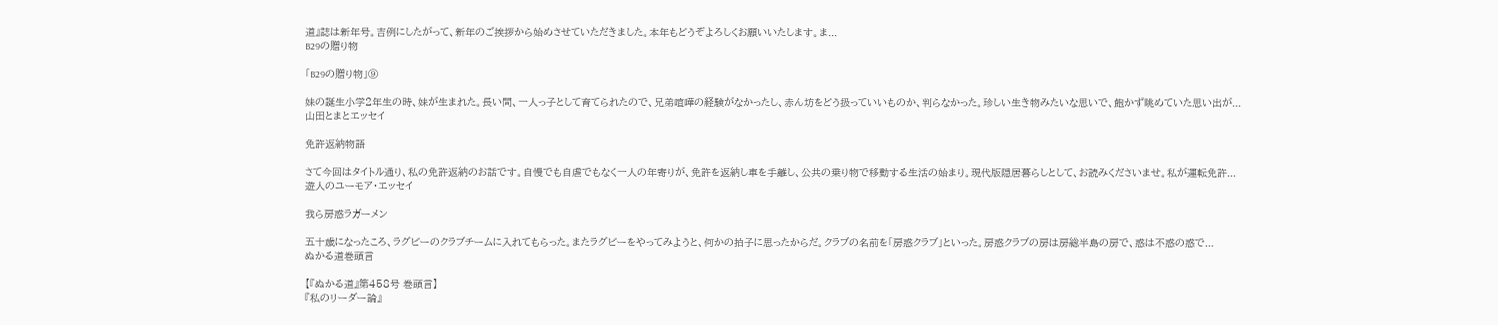道』誌は新年号。吉例にしたがって、新年のご挨拶から始めさせていただきました。本年もどうぞよろしくお願いいたします。ま...
B29の贈り物

「B29の贈り物」⑨

妹の誕生小学2年生の時、妹が生まれた。長い間、一人っ子として育てられたので、兄弟喧嘩の経験がなかったし、赤ん坊をどう扱っていいものか、判らなかった。珍しい生き物みたいな思いで、飽かず眺めていた思い出が...
山田とまとエッセイ

免許返納物語

さて今回はタイトル通り、私の免許返納のお話です。自慢でも自虐でもなく一人の年寄りが、免許を返納し車を手離し、公共の乗り物で移動する生活の始まり。現代版隠居暮らしとして、お読みくださいませ。私が運転免許...
遊人のユーモア・エッセイ

我ら房惑ラガーメン

五十歳になったころ、ラグビーのクラブチームに入れてもらった。またラグビーをやってみようと、何かの拍子に思ったからだ。クラブの名前を「房惑クラブ」といった。房惑クラブの房は房総半島の房で、惑は不惑の惑で...
ぬかる道巻頭言

【『ぬかる道』第458号 巻頭言】
『私のリーダー論』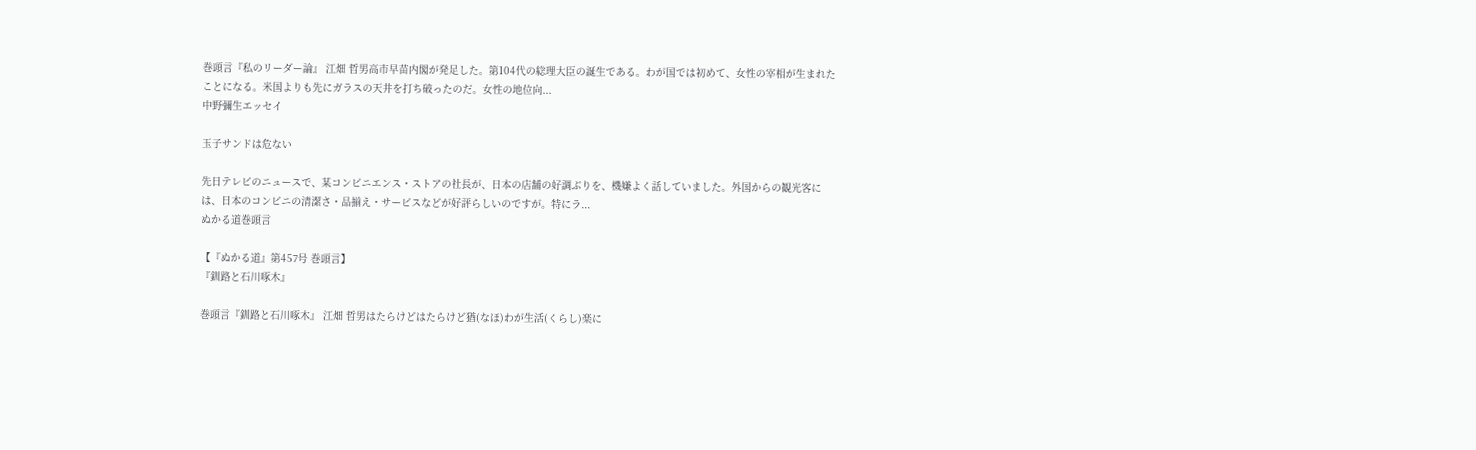巻頭言『私のリーダー論』 江畑 哲男高市早苗内閣が発足した。第104代の総理大臣の誕生である。わが国では初めて、女性の宰相が生まれたことになる。米国よりも先にガラスの天井を打ち破ったのだ。女性の地位向...
中野彌生エッセイ

玉子サンドは危ない

先日テレビのニュースで、某コンビニエンス・ストアの社長が、日本の店舗の好調ぶりを、機嫌よく話していました。外国からの観光客には、日本のコンビニの清潔さ・品揃え・サービスなどが好評らしいのですが。特にラ...
ぬかる道巻頭言

【『ぬかる道』第457号 巻頭言】
『釧路と石川啄木』

巻頭言『釧路と石川啄木』 江畑 哲男はたらけどはたらけど猶(なほ)わが生活(くらし)楽に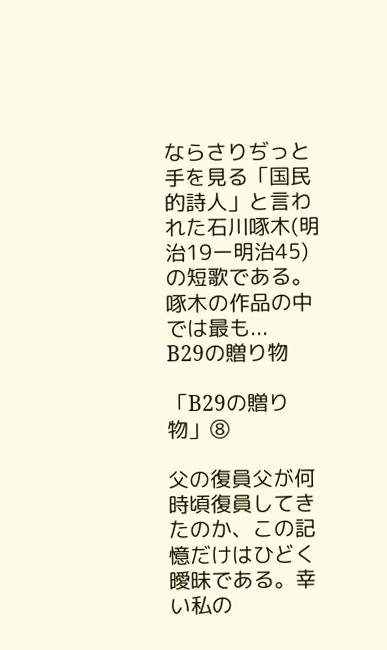ならさりぢっと手を見る「国民的詩人」と言われた石川啄木(明治19ー明治45)の短歌である。啄木の作品の中では最も...
B29の贈り物

「B29の贈り物」⑧

父の復員父が何時頃復員してきたのか、この記憶だけはひどく曖昧である。幸い私の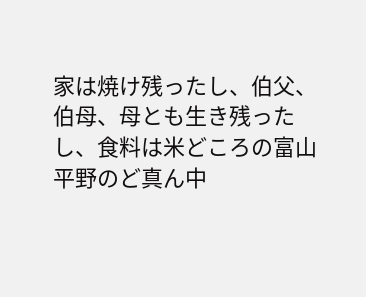家は焼け残ったし、伯父、伯母、母とも生き残ったし、食料は米どころの富山平野のど真ん中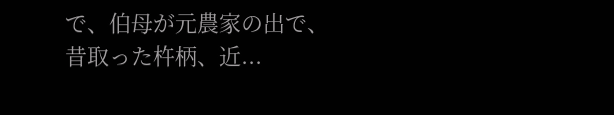で、伯母が元農家の出で、昔取った杵柄、近...